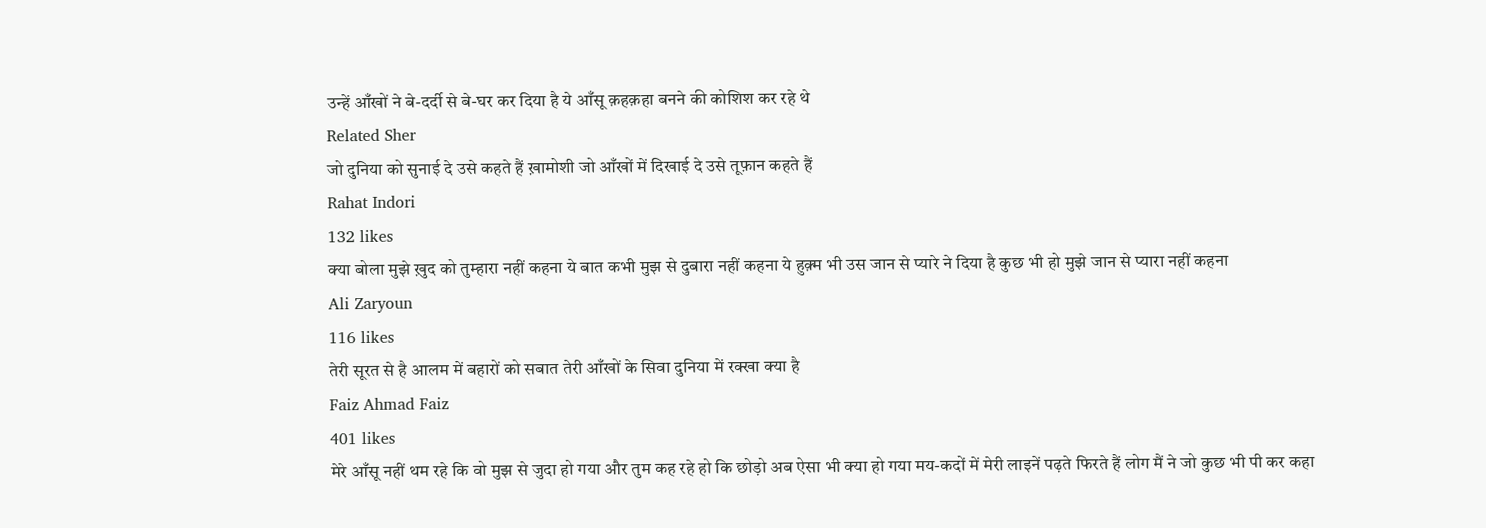उन्हें आँखों ने बे-दर्दी से बे-घर कर दिया है ये आँसू क़हक़हा बनने की कोशिश कर रहे थे
Related Sher
जो दुनिया को सुनाई दे उसे कहते हैं ख़ामोशी जो आँखों में दिखाई दे उसे तूफ़ान कहते हैं
Rahat Indori
132 likes
क्या बोला मुझे ख़ुद को तुम्हारा नहीं कहना ये बात कभी मुझ से दुबारा नहीं कहना ये हुक़्म भी उस जान से प्यारे ने दिया है कुछ भी हो मुझे जान से प्यारा नहीं कहना
Ali Zaryoun
116 likes
तेरी सूरत से है आलम में बहारों को सबात तेरी आँखों के सिवा दुनिया में रक्खा क्या है
Faiz Ahmad Faiz
401 likes
मेरे आँसू नहीं थम रहे कि वो मुझ से जुदा हो गया और तुम कह रहे हो कि छोड़ो अब ऐसा भी क्या हो गया मय-कदों में मेरी लाइनें पढ़ते फिरते हैं लोग मैं ने जो कुछ भी पी कर कहा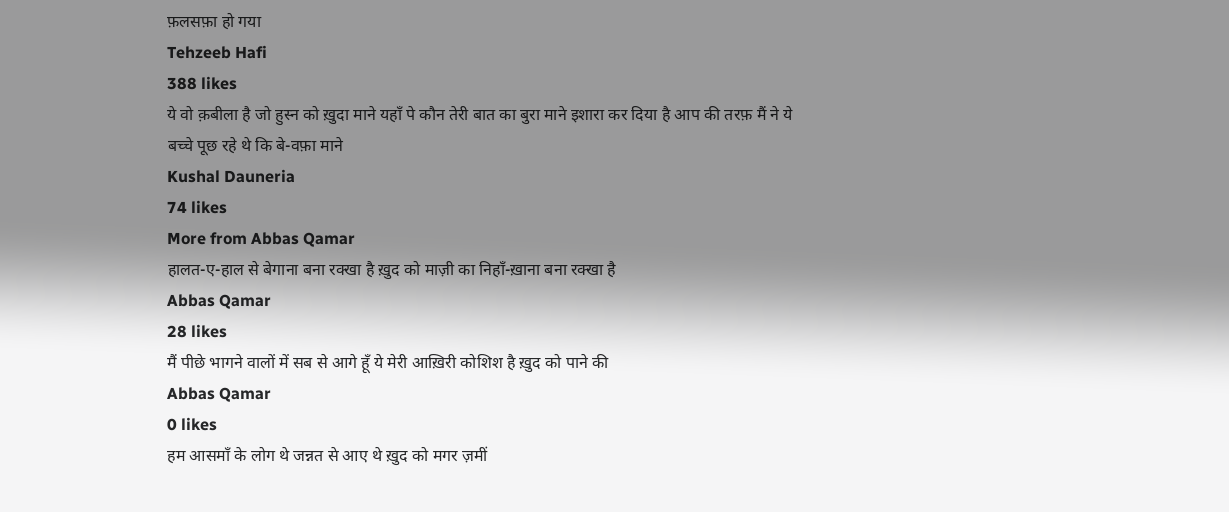फ़लसफ़ा हो गया
Tehzeeb Hafi
388 likes
ये वो क़बीला है जो हुस्न को ख़ुदा माने यहाँ पे कौन तेरी बात का बुरा माने इशारा कर दिया है आप की तरफ़ मैं ने ये बच्चे पूछ रहे थे कि बे-वफ़ा माने
Kushal Dauneria
74 likes
More from Abbas Qamar
हालत-ए-हाल से बेगाना बना रक्खा है ख़ुद को माज़ी का निहाँ-ख़ाना बना रक्खा है
Abbas Qamar
28 likes
मैं पीछे भागने वालों में सब से आगे हूँ ये मेरी आख़िरी कोशिश है ख़ुद को पाने की
Abbas Qamar
0 likes
हम आसमाँ के लोग थे जन्नत से आए थे ख़ुद को मगर ज़मीं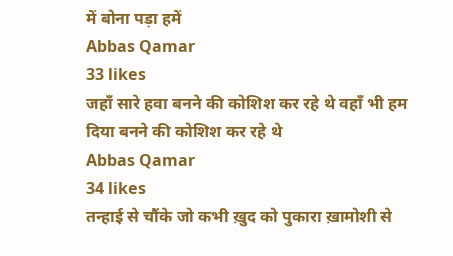में बोना पड़ा हमें
Abbas Qamar
33 likes
जहाँ सारे हवा बनने की कोशिश कर रहे थे वहाँ भी हम दिया बनने की कोशिश कर रहे थे
Abbas Qamar
34 likes
तन्हाई से चौंके जो कभी ख़ुद को पुकारा ख़ामोशी से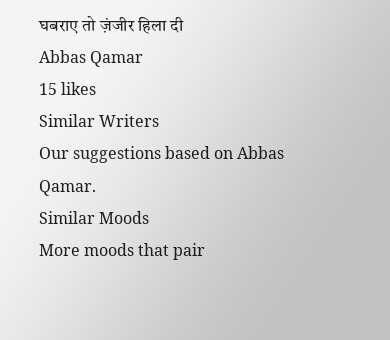घबराए तो ज़ंजीर हिला दी
Abbas Qamar
15 likes
Similar Writers
Our suggestions based on Abbas Qamar.
Similar Moods
More moods that pair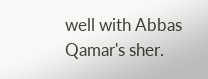well with Abbas Qamar's sher.